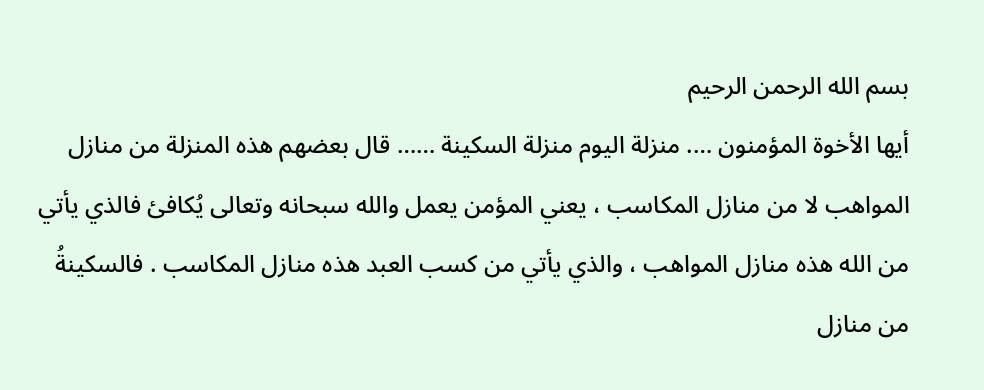بسم الله الرحمن الرحيم
أيها الأخوة المؤمنون …. منزلة اليوم منزلة السكينة …… قال بعضهم هذه المنزلة من منازل المواهب لا من منازل المكاسب ، يعني المؤمن يعمل والله سبحانه وتعالى يُكافئ فالذي يأتي من الله هذه منازل المواهب ، والذي يأتي من كسب العبد هذه منازل المكاسب . فالسكينةُ من منازل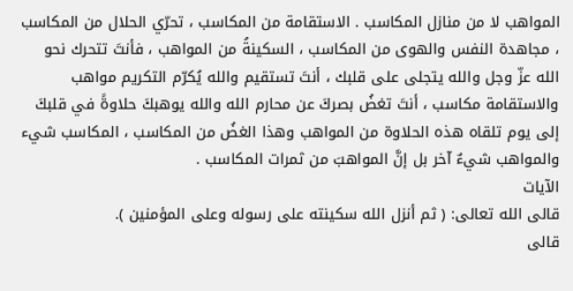المواهب لا من منازل المكاسب . الاستقامة من المكاسب ، تحرّي الحلال من المكاسب ، مجاهدة النفس والهوى من المكاسب ، السكينةُ من المواهب ، فأنتَ تتحرك نحو الله عزّ وجل والله يتجلى على قلبك ، أنتَ تستقيم والله يُكرّم التكريم مواهب والاستقامة مكاسب ، أنتَ تغضُ بصركَ عن محارم الله والله يوهبكَ حلاوةً في قلبكَ إلى يوم تلقاه هذه الحلاوة من المواهب وهذا الغضُ من المكاسب ، المكاسب شيء والمواهب شيءٌ آخر بل إنَّ المواهبَ من ثمرات المكاسب .
الآيات
قالى الله تعالى: ( ثم أنزل الله سكينته على رسوله وعلى المؤمنين ).
قالى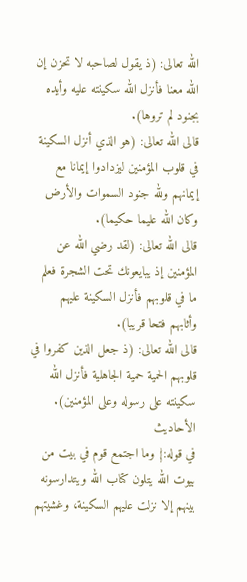الله تعالى: (ذ يقول لصاحبه لا تحزن إن الله معنا فأنزل الله سكينته عليه وأيده بجنود لم تروها).
قالى الله تعالى: (هو الذي أنزل السكينة في قلوب المؤمنين ليزدادوا إيمانا مع إيمانهم ولله جنود السموات والأرض وكان الله عليما حكيما).
قالى الله تعالى: (لقد رضي الله عن المؤمنين إذ يبايعونك تحت الشجرة فعلم ما في قلوبهم فأنزل السكينة عليهم وأثابهم فتحا قريبا).
قالى الله تعالى: (ذ جعل الذين كفروا في قلوبهم الحمية حمية الجاهلية فأنزل الله سكينته على رسوله وعلى المؤمنين).
الأحاديث
في قوله:{ وما اجتمع قوم في بيت من بيوت الله يتلون كتاب الله ويتدارسونه بينهم إلا نزلت عليهم السكينة، وغشيتهم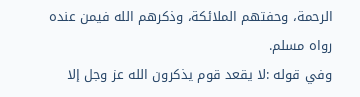الرحمة، وحفتهم الملائكة، وذكرهم الله فيمن عنده رواه مسلم.
وفي قوله :لا يقعد قوم يذكرون الله عز وجل إلا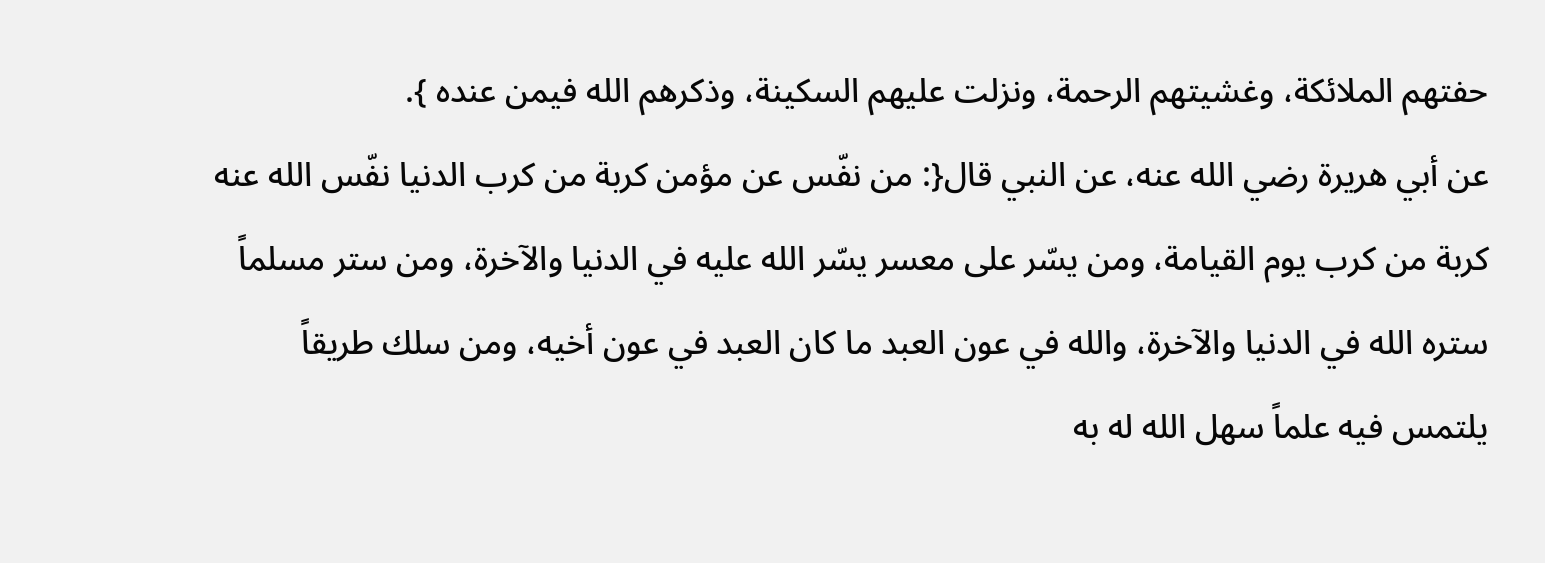حفتهم الملائكة، وغشيتهم الرحمة، ونزلت عليهم السكينة، وذكرهم الله فيمن عنده }.
عن أبي هريرة رضي الله عنه، عن النبي قال{: من نفّس عن مؤمن كربة من كرب الدنيا نفّس الله عنه كربة من كرب يوم القيامة، ومن يسّر على معسر يسّر الله عليه في الدنيا والآخرة، ومن ستر مسلماً ستره الله في الدنيا والآخرة، والله في عون العبد ما كان العبد في عون أخيه، ومن سلك طريقاً يلتمس فيه علماً سهل الله له به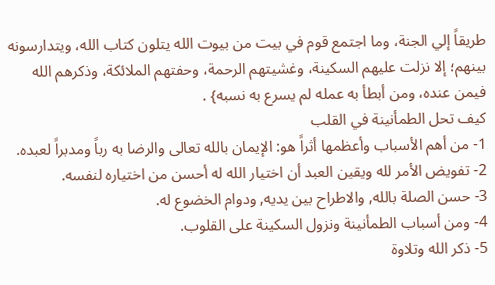طريقاً إلي الجنة، وما اجتمع قوم في بيت من بيوت الله يتلون كتاب الله، ويتدارسونه بينهم؛ إلا نزلت عليهم السكينة، وغشيتهم الرحمة، وحفتهم الملائكة، وذكرهم الله فيمن عنده، ومن أبطأ به عمله لم يسرع به نسبه} .
كيف تحل الطمأنينة في القلب
1- من أهم الأسباب وأعظمها أثراً هو: الإيمان بالله تعالى والرضا به رباً ومدبراً لعبده.
2- تفويض الأمر لله ويقين العبد أن اختيار الله له أحسن من اختياره لنفسه.
3- حسن الصلة بالله, والاطراح بين يديه, ودوام الخضوع له.
4- ومن أسباب الطمأنينة ونزول السكينة على القلوب.
5- ذكر الله وتلاوة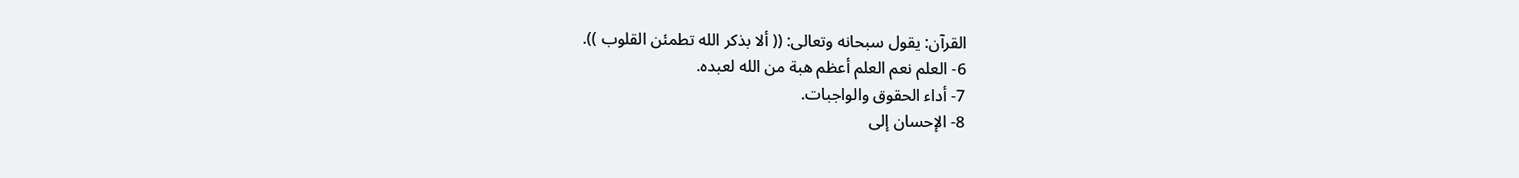القرآن: يقول سبحانه وتعالى: (( ألا بذكر الله تطمئن القلوب )).
6- العلم نعم العلم أعظم هبة من الله لعبده.
7- أداء الحقوق والواجبات.
8- الإحسان إلى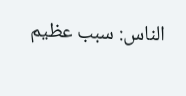الناس: سبب عظيم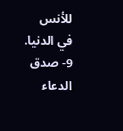للأنس في الدنيا.
9- صدق الدعاء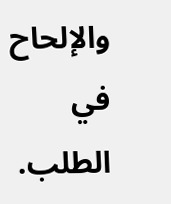والإلحاح في الطلب.